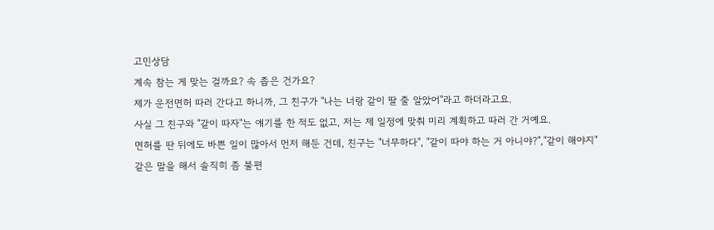고민상담
계속 참는 게 맞는 걸까요? 속 좁은 건가요?
제가 운전면허 따러 간다고 하니까, 그 친구가 "나는 너랑 같이 딸 줄 알았어"라고 하더라고요.
사실 그 친구와 "같이 따자"는 얘기를 한 적도 없고, 저는 제 일정에 맞춰 미리 계획하고 따러 간 거예요.
면허를 딴 뒤에도 바쁜 일이 많아서 먼저 해둔 건데, 친구는 "너무하다", "같이 따야 하는 거 아니야?","같이 해야지" 같은 말을 해서 솔직히 좀 불편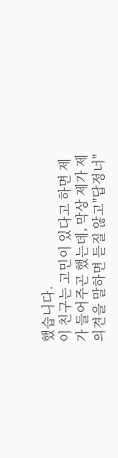했습니다.
이 친구는 고민이 있다고 하면 제가 들어주곤 했는데, 막상 제가 제 의견을 말하면 듣질 않고"답정너"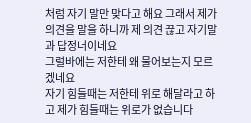처럼 자기 말만 맞다고 해요 그래서 제가 의견을 말을 하니까 제 의견 끊고 자기말과 답정너이네요
그럴바에는 저한테 왜 물어보는지 모르겠네요
자기 힘들때는 저한테 위로 해달라고 하고 제가 힘들때는 위로가 없습니다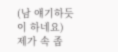(남 얘기하듯이 하네요)
제가 속 좁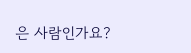은 사람인가요?